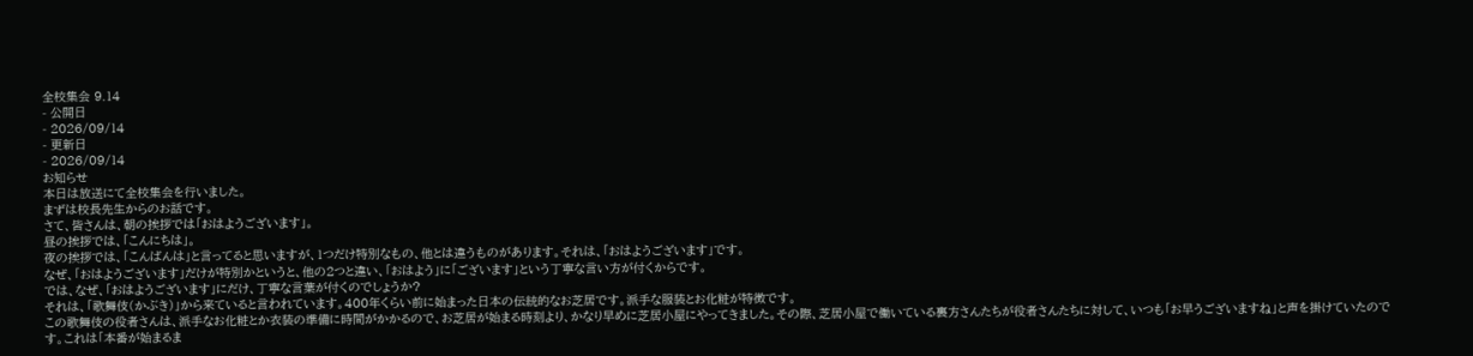全校集会 9.14
- 公開日
- 2026/09/14
- 更新日
- 2026/09/14
お知らせ
本日は放送にて全校集会を行いました。
まずは校長先生からのお話です。
さて、皆さんは、朝の挨拶では「おはようございます」。
昼の挨拶では、「こんにちは」。
夜の挨拶では、「こんばんは」と言ってると思いますが、1つだけ特別なもの、他とは違うものがあります。それは、「おはようございます」です。
なぜ、「おはようございます」だけが特別かというと、他の2つと違い、「おはよう」に「ございます」という丁寧な言い方が付くからです。
では、なぜ、「おはようございます」にだけ、丁寧な言葉が付くのでしょうか?
それは、「歌舞伎(かぶき)」から来ていると言われています。400年くらい前に始まった日本の伝統的なお芝居です。派手な服装とお化粧が特徴です。
この歌舞伎の役者さんは、派手なお化粧とか衣装の準備に時間がかかるので、お芝居が始まる時刻より、かなり早めに芝居小屋にやってきました。その際、芝居小屋で働いている裏方さんたちが役者さんたちに対して、いつも「お早うございますね」と声を掛けていたのです。これは「本番が始まるま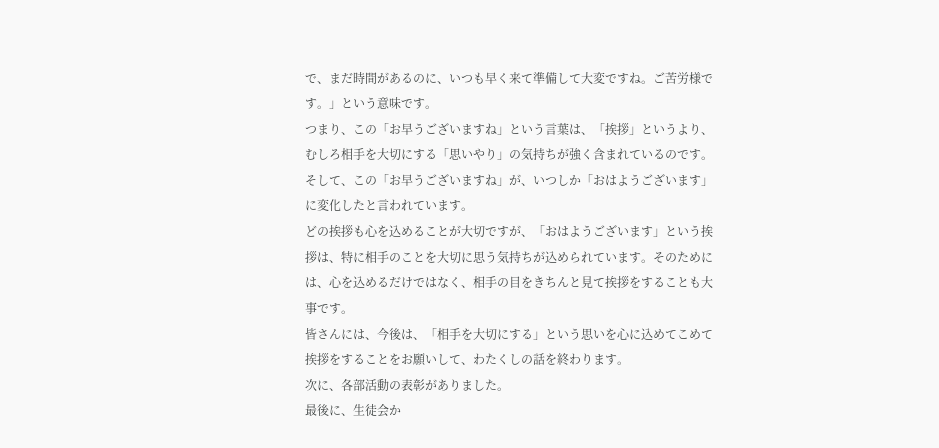で、まだ時間があるのに、いつも早く来て準備して大変ですね。ご苦労様です。」という意味です。
つまり、この「お早うございますね」という言葉は、「挨拶」というより、むしろ相手を大切にする「思いやり」の気持ちが強く含まれているのです。そして、この「お早うございますね」が、いつしか「おはようございます」に変化したと言われています。
どの挨拶も心を込めることが大切ですが、「おはようございます」という挨拶は、特に相手のことを大切に思う気持ちが込められています。そのためには、心を込めるだけではなく、相手の目をきちんと見て挨拶をすることも大事です。
皆さんには、今後は、「相手を大切にする」という思いを心に込めてこめて挨拶をすることをお願いして、わたくしの話を終わります。
次に、各部活動の表彰がありました。
最後に、生徒会か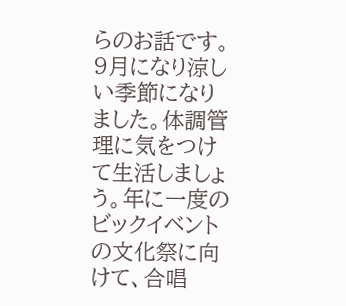らのお話です。
9月になり涼しい季節になりました。体調管理に気をつけて生活しましょう。年に一度のビックイベントの文化祭に向けて、合唱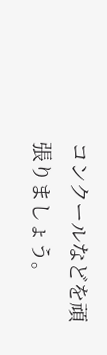コンクールなどを頑張りましょう。